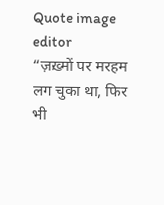Quote image editor
“ज़ख़्मों पर मरहम लग चुका था, फिर भी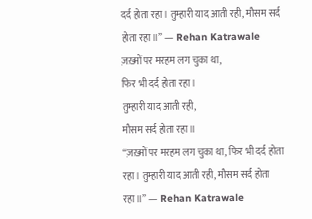दर्द होता रहा। तुम्हारी याद आती रही, मौसम सर्द होता रहा॥” — Rehan Katrawale
ज़ख़्मों पर मरहम लग चुका था,
फिर भी दर्द होता रहा।
तुम्हारी याद आती रही,
मौसम सर्द होता रहा॥
“ज़ख़्मों पर मरहम लग चुका था, फिर भी दर्द होता रहा। तुम्हारी याद आती रही, मौसम सर्द होता रहा॥” — Rehan Katrawale